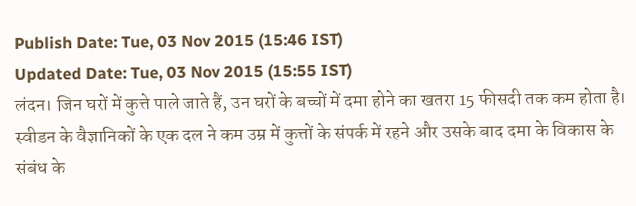Publish Date: Tue, 03 Nov 2015 (15:46 IST)
Updated Date: Tue, 03 Nov 2015 (15:55 IST)
लंदन। जिन घरों में कुत्ते पाले जाते हैं, उन घरों के बच्चों में दमा होने का खतरा 15 फीसदी तक कम होता है। स्वीडन के वैज्ञानिकों के एक दल ने कम उम्र में कुत्तों के संपर्क में रहने और उसके बाद दमा के विकास के संबंध के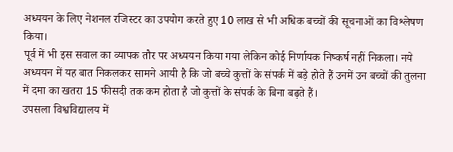अध्ययन के लिए नेशनल रजिस्टर का उपयोग करते हुए 10 लाख से भी अधिक बच्चों की सूचनाओं का विश्लेषण किया।
पूर्व में भी इस सवाल का व्यापक तौर पर अध्ययन किया गया लेकिन कोई निर्णायक निष्कर्ष नहीं निकला। नये अध्ययन में यह बात निकलकर सामने आयी है कि जो बच्चे कुत्तों के संपर्क में बड़े होते हैं उनमें उन बच्चों की तुलना में दमा का खतरा 15 फीसदी तक कम होता है जो कुत्तों के संपर्क के बिना बढ़ते हैं।
उपसला विश्वविद्यालय में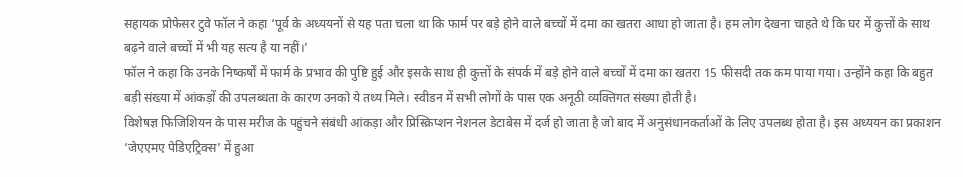सहायक प्रोफेसर टुवे फॉल ने कहा ‘पूर्व के अध्ययनों से यह पता चला था कि फार्म पर बड़े होने वाले बच्चों में दमा का खतरा आधा हो जाता है। हम लोग देखना चाहते थे कि घर में कुत्तों के साथ बढ़ने वाले बच्चों में भी यह सत्य है या नहीं।’
फॉल ने कहा कि उनके निष्कर्षों में फार्म के प्रभाव की पुष्टि हुई और इसके साथ ही कुत्तों के संपर्क में बड़े होने वाले बच्चों में दमा का खतरा 15 फीसदी तक कम पाया गया। उन्होंने कहा कि बहुत बड़ी संख्या में आंकड़ों की उपलब्धता के कारण उनको ये तथ्य मिले। स्वीडन में सभी लोगों के पास एक अनूठी व्यक्तिगत संख्या होती है।
विशेषज्ञ फिजिशियन के पास मरीज के पहुंचने संबंधी आंकड़ा और प्रिस्क्रिप्शन नेशनल डेटाबेस में दर्ज हो जाता है जो बाद में अनुसंधानकर्ताओं के लिए उपलब्ध होता है। इस अध्ययन का प्रकाशन ‘जेएएमए पेडिएट्रिक्स’ में हुआ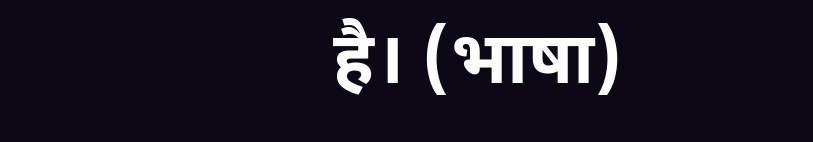है। (भाषा)